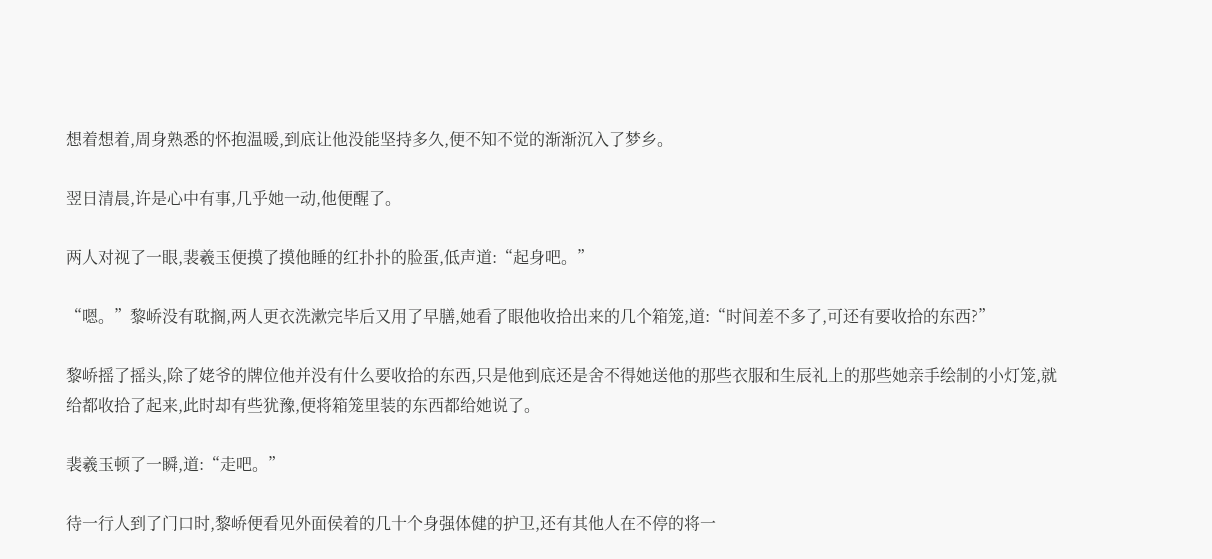想着想着,周身熟悉的怀抱温暖,到底让他没能坚持多久,便不知不觉的渐渐沉入了梦乡。

翌日清晨,许是心中有事,几乎她一动,他便醒了。

两人对视了一眼,裴羲玉便摸了摸他睡的红扑扑的脸蛋,低声道:“起身吧。”

“嗯。”黎峤没有耽搁,两人更衣洗漱完毕后又用了早膳,她看了眼他收拾出来的几个箱笼,道:“时间差不多了,可还有要收拾的东西?”

黎峤摇了摇头,除了姥爷的牌位他并没有什么要收拾的东西,只是他到底还是舍不得她送他的那些衣服和生辰礼上的那些她亲手绘制的小灯笼,就给都收拾了起来,此时却有些犹豫,便将箱笼里装的东西都给她说了。

裴羲玉顿了一瞬,道:“走吧。”

待一行人到了门口时,黎峤便看见外面侯着的几十个身强体健的护卫,还有其他人在不停的将一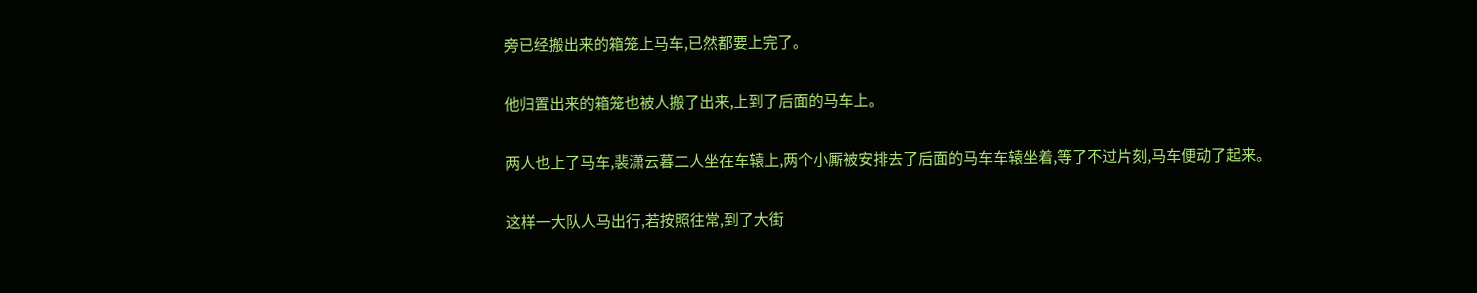旁已经搬出来的箱笼上马车,已然都要上完了。

他归置出来的箱笼也被人搬了出来,上到了后面的马车上。

两人也上了马车,裴潇云暮二人坐在车辕上,两个小厮被安排去了后面的马车车辕坐着,等了不过片刻,马车便动了起来。

这样一大队人马出行,若按照往常,到了大街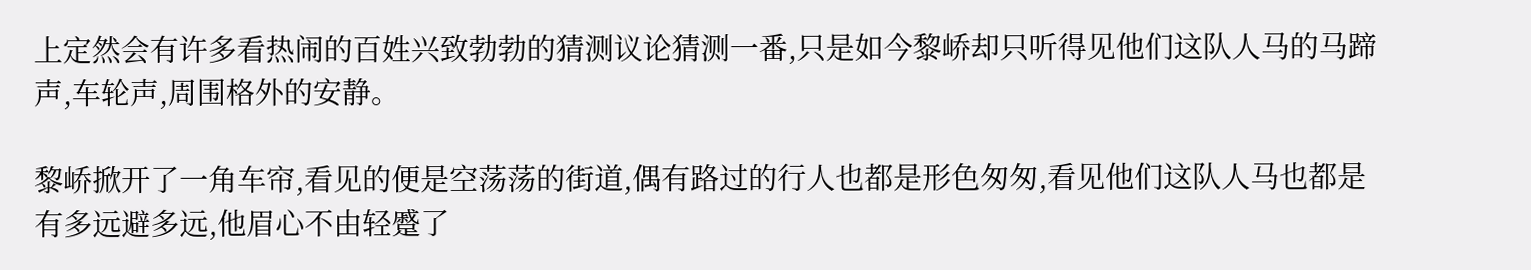上定然会有许多看热闹的百姓兴致勃勃的猜测议论猜测一番,只是如今黎峤却只听得见他们这队人马的马蹄声,车轮声,周围格外的安静。

黎峤掀开了一角车帘,看见的便是空荡荡的街道,偶有路过的行人也都是形色匆匆,看见他们这队人马也都是有多远避多远,他眉心不由轻蹙了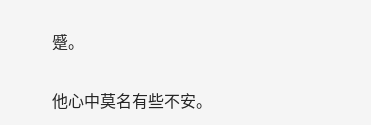蹙。

他心中莫名有些不安。